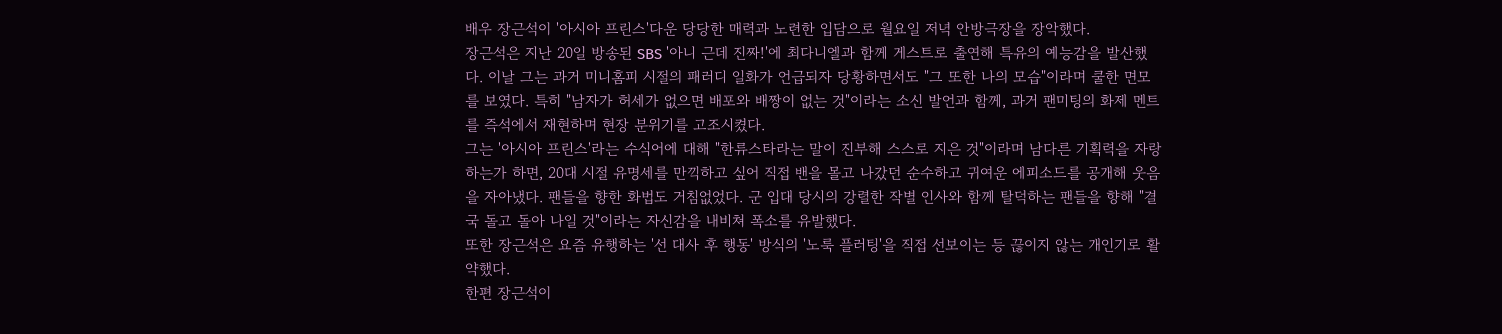배우 장근석이 '아시아 프린스'다운 당당한 매력과 노련한 입담으로 월요일 저녁 안방극장을 장악했다.
장근석은 지난 20일 방송된 SBS '아니 근데 진짜!'에 최다니엘과 함께 게스트로 출연해 특유의 예능감을 발산했다. 이날 그는 과거 미니홈피 시절의 패러디 일화가 언급되자 당황하면서도 "그 또한 나의 모습"이라며 쿨한 면모를 보였다. 특히 "남자가 허세가 없으면 배포와 배짱이 없는 것"이라는 소신 발언과 함께, 과거 팬미팅의 화제 멘트를 즉석에서 재현하며 현장 분위기를 고조시켰다.
그는 '아시아 프린스'라는 수식어에 대해 "한류스타라는 말이 진부해 스스로 지은 것"이라며 남다른 기획력을 자랑하는가 하면, 20대 시절 유명세를 만끽하고 싶어 직접 밴을 몰고 나갔던 순수하고 귀여운 에피소드를 공개해 웃음을 자아냈다. 팬들을 향한 화법도 거침없었다. 군 입대 당시의 강렬한 작별 인사와 함께 탈덕하는 팬들을 향해 "결국 돌고 돌아 나일 것"이라는 자신감을 내비쳐 폭소를 유발했다.
또한 장근석은 요즘 유행하는 '선 대사 후 행동' 방식의 '노룩 플러팅'을 직접 선보이는 등 끊이지 않는 개인기로 활약했다.
한편 장근석이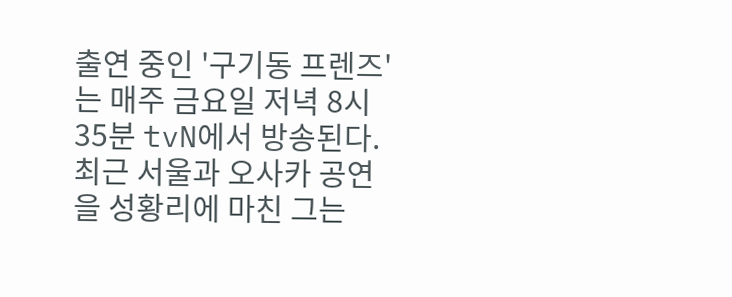출연 중인 '구기동 프렌즈'는 매주 금요일 저녁 8시 35분 tvN에서 방송된다. 최근 서울과 오사카 공연을 성황리에 마친 그는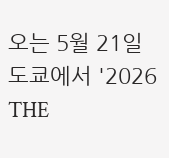오는 5월 21일 도쿄에서 '2026 THE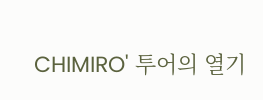CHIMIRO' 투어의 열기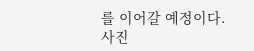를 이어갈 예정이다.
사진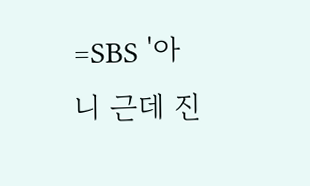=SBS '아니 근데 진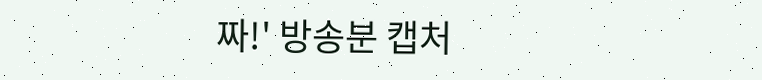짜!' 방송분 캡처